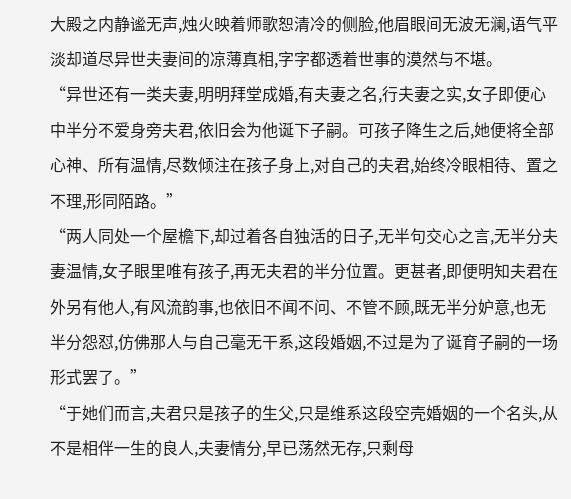大殿之内静谧无声,烛火映着师歌恕清冷的侧脸,他眉眼间无波无澜,语气平淡却道尽异世夫妻间的凉薄真相,字字都透着世事的漠然与不堪。
“异世还有一类夫妻,明明拜堂成婚,有夫妻之名,行夫妻之实,女子即便心中半分不爱身旁夫君,依旧会为他诞下子嗣。可孩子降生之后,她便将全部心神、所有温情,尽数倾注在孩子身上,对自己的夫君,始终冷眼相待、置之不理,形同陌路。”
“两人同处一个屋檐下,却过着各自独活的日子,无半句交心之言,无半分夫妻温情,女子眼里唯有孩子,再无夫君的半分位置。更甚者,即便明知夫君在外另有他人,有风流韵事,也依旧不闻不问、不管不顾,既无半分妒意,也无半分怨怼,仿佛那人与自己毫无干系,这段婚姻,不过是为了诞育子嗣的一场形式罢了。”
“于她们而言,夫君只是孩子的生父,只是维系这段空壳婚姻的一个名头,从不是相伴一生的良人,夫妻情分,早已荡然无存,只剩母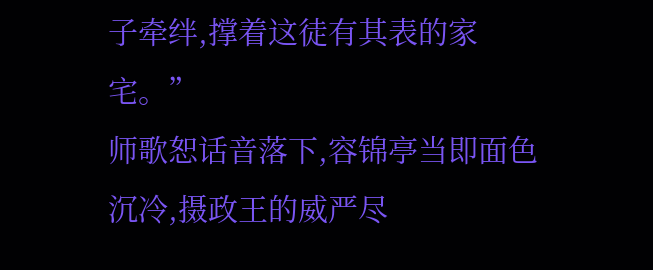子牵绊,撑着这徒有其表的家宅。”
师歌恕话音落下,容锦亭当即面色沉冷,摄政王的威严尽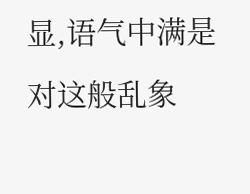显,语气中满是对这般乱象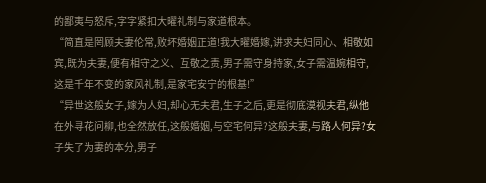的鄙夷与怒斥,字字紧扣大曜礼制与家道根本。
“简直是罔顾夫妻伦常,败坏婚姻正道!我大曜婚嫁,讲求夫妇同心、相敬如宾,既为夫妻,便有相守之义、互敬之责,男子需守身持家,女子需温婉相守,这是千年不变的家风礼制,是家宅安宁的根基!”
“异世这般女子,嫁为人妇,却心无夫君,生子之后,更是彻底漠视夫君,纵他在外寻花问柳,也全然放任,这般婚姻,与空宅何异?这般夫妻,与路人何异?女子失了为妻的本分,男子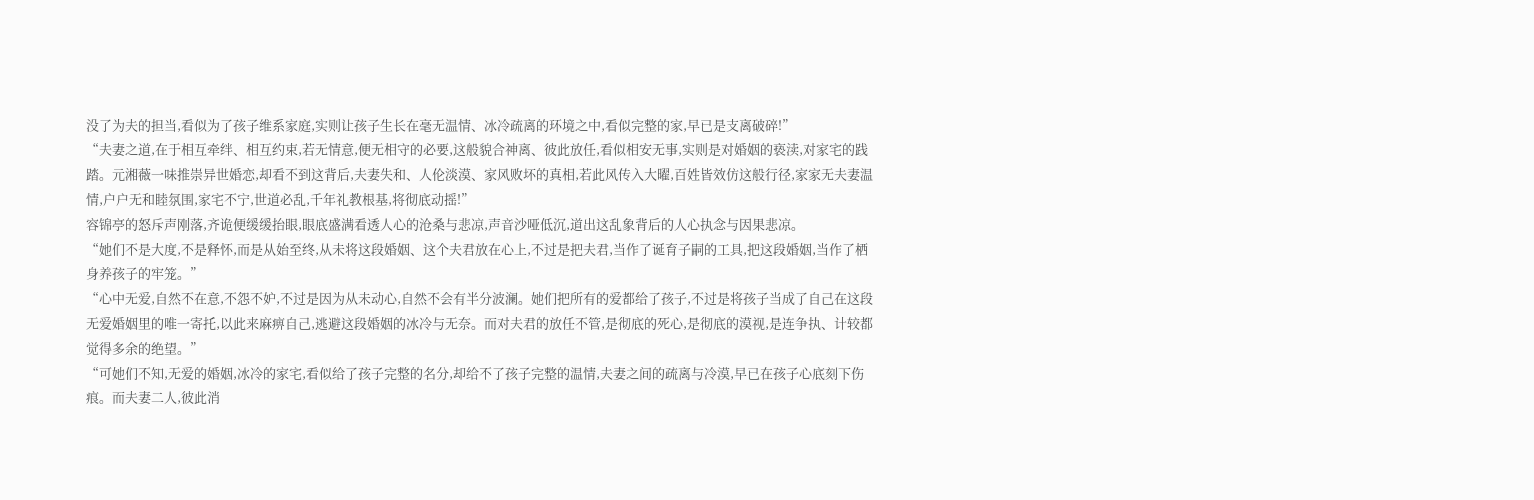没了为夫的担当,看似为了孩子维系家庭,实则让孩子生长在毫无温情、冰冷疏离的环境之中,看似完整的家,早已是支离破碎!”
“夫妻之道,在于相互牵绊、相互约束,若无情意,便无相守的必要,这般貌合神离、彼此放任,看似相安无事,实则是对婚姻的亵渎,对家宅的践踏。元湘薇一味推崇异世婚恋,却看不到这背后,夫妻失和、人伦淡漠、家风败坏的真相,若此风传入大曜,百姓皆效仿这般行径,家家无夫妻温情,户户无和睦氛围,家宅不宁,世道必乱,千年礼教根基,将彻底动摇!”
容锦亭的怒斥声刚落,齐诡便缓缓抬眼,眼底盛满看透人心的沧桑与悲凉,声音沙哑低沉,道出这乱象背后的人心执念与因果悲凉。
“她们不是大度,不是释怀,而是从始至终,从未将这段婚姻、这个夫君放在心上,不过是把夫君,当作了诞育子嗣的工具,把这段婚姻,当作了栖身养孩子的牢笼。”
“心中无爱,自然不在意,不怨不妒,不过是因为从未动心,自然不会有半分波澜。她们把所有的爱都给了孩子,不过是将孩子当成了自己在这段无爱婚姻里的唯一寄托,以此来麻痹自己,逃避这段婚姻的冰冷与无奈。而对夫君的放任不管,是彻底的死心,是彻底的漠视,是连争执、计较都觉得多余的绝望。”
“可她们不知,无爱的婚姻,冰冷的家宅,看似给了孩子完整的名分,却给不了孩子完整的温情,夫妻之间的疏离与冷漠,早已在孩子心底刻下伤痕。而夫妻二人,彼此消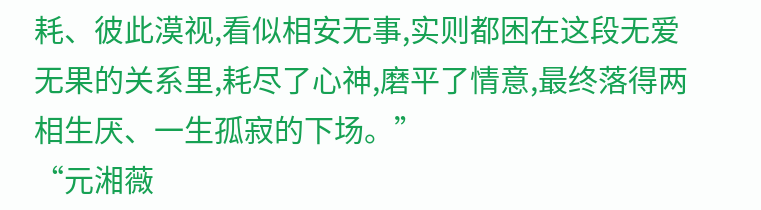耗、彼此漠视,看似相安无事,实则都困在这段无爱无果的关系里,耗尽了心神,磨平了情意,最终落得两相生厌、一生孤寂的下场。”
“元湘薇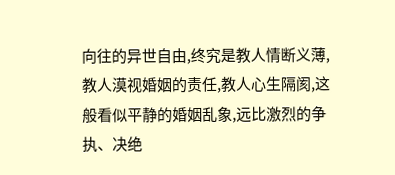向往的异世自由,终究是教人情断义薄,教人漠视婚姻的责任,教人心生隔阂,这般看似平静的婚姻乱象,远比激烈的争执、决绝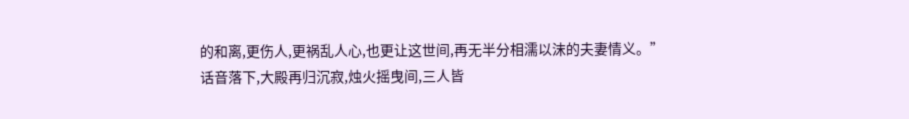的和离,更伤人,更祸乱人心,也更让这世间,再无半分相濡以沫的夫妻情义。”
话音落下,大殿再归沉寂,烛火摇曳间,三人皆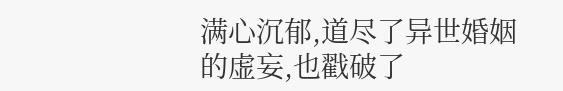满心沉郁,道尽了异世婚姻的虚妄,也戳破了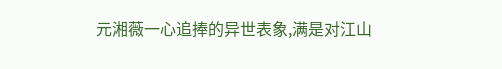元湘薇一心追捧的异世表象,满是对江山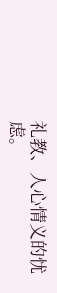礼教、人心情义的忧虑。